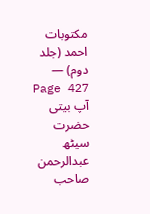مکتوبات احمد (جلد دوم) — Page 427
آپ بیتی حضرت سیٹھ عبدالرحمن صاحب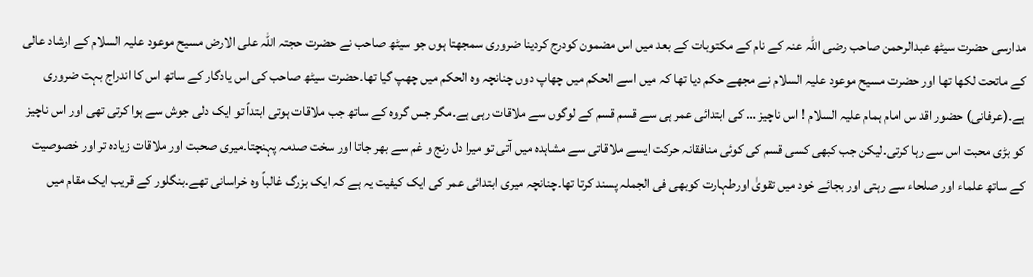مدارسی حضرت سیٹھ عبدالرحمن صاحب رضی اللہ عنہ کے نام کے مکتوبات کے بعد میں اس مضمون کودرج کردینا ضروری سمجھتا ہوں جو سیٹھ صاحب نے حضرت حجتہ اللہ علی الارض مسیح موعود علیہ السلام کے ارشاد عالی کے ماتحت لکھا تھا اور حضرت مسیح موعود علیہ السلام نے مجھے حکم دیا تھا کہ میں اسے الحکم میں چھاپ دوں چنانچہ وہ الحکم میں چھپ گیا تھا۔حضرت سیٹھ صاحب کی اس یادگار کے ساتھ اس کا اندراج بہت ضروری ہے۔(عرفانی) حضور اقد س امام ہمام علیہ السلام ! اس ناچیز … کی ابتدائی عمر ہی سے قسم قسم کے لوگوں سے ملاقات رہی ہے۔مگر جس گروہ کے ساتھ جب ملاقات ہوتی ابتداً تو ایک دلی جوش سے ہوا کرتی تھی اور اس ناچیز کو بڑی محبت اس سے رہا کرتی۔لیکن جب کبھی کسی قسم کی کوئی منافقانہ حرکت ایسے ملاقاتی سے مشاہدہ میں آتی تو میرا دل رنج و غم سے بھر جاتا اور سخت صدمہ پہنچتا۔میری صحبت اور ملاقات زیادہ تر اور خصوصیت کے ساتھ علماء اور صلحاء سے رہتی اور بجائے خود میں تقویٰ اورطہارت کوبھی فی الجملہ پسند کرتا تھا۔چنانچہ میری ابتدائی عمر کی ایک کیفیت یہ ہے کہ ایک بزرگ غالباً وہ خراسانی تھے۔بنگلور کے قریب ایک مقام میں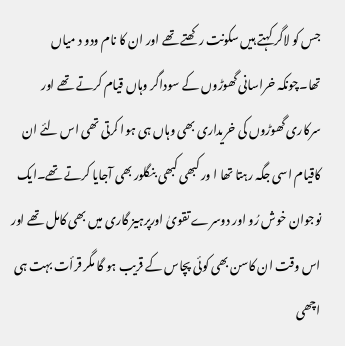جس کو لاگر کہتے ہیں سکونت رکھتے تھے اور ان کا نام ودو د میاں تھا۔چونکہ خراسانی گھوڑوں کے سوداگر وہاں قیام کرتے تھے اور سرکاری گھوڑوں کی خریداری بھی وہاں ہی ہوا کرتی تھی اس لئے ان کاقیام اسی جگہ رہتا تھا ا ور کبھی کبھی بنگلور بھی آجایا کرتے تھے۔ایک نوجوان خوش رُو اور دوسرے تقویٰ اورپرہیز گاری میں بھی کامل تھے اور اس وقت ان کاسن بھی کوئی پچاس کے قریب ہو گا مگر قرأت بہت ہی اچھی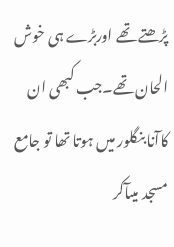پڑھتے تھے اوربڑے ہی خوش الحان تھے۔جب کبھی ان کاآنا بنگلور میں ہوتا تھا تو جامع مسجد میںآکر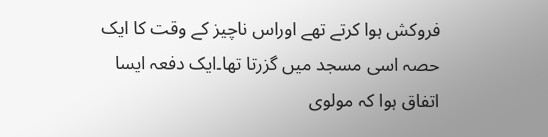فروکش ہوا کرتے تھے اوراس ناچیز کے وقت کا ایک حصہ اسی مسجد میں گزرتا تھا۔ایک دفعہ ایسا اتفاق ہوا کہ مولوی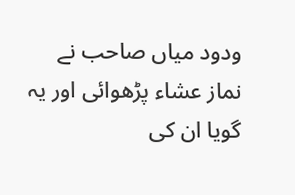ودود میاں صاحب نے نماز عشاء پڑھوائی اور یہ گویا ان کی